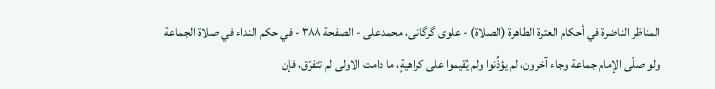المناظر الناضرة في أحکام العترة الطاهرة (الصلاة) - علوی گرگانی، محمدعلی - الصفحة ٣٨٨ - في حكم النداء في صلاة الجماعة
ولو صلّى الإمام جماعة وجاء آخرون، لم يؤذِّنوا ولم يُقيموا على كراهيةٍ، ما دامت الاولى لم تتفرّق، فإن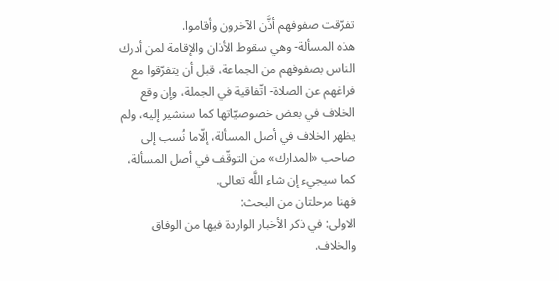تفرّقت صفوفهم أذَّن الآخرون وأقاموا.
هذه المسألة- وهي سقوط الأذان والإقامة لمن أدرك الناس بصفوفهم من الجماعة، قبل أن يتفرّقوا مع فراغهم عن الصلاة- اتّفاقية في الجملة، وإن وقع الخلاف في بعض خصوصيّاتها كما سنشير إليه، ولم يظهر الخلاف في أصل المسألة، إلّاما نُسب إلى صاحب «المدارك» من التوقّف في أصل المسألة، كما سيجيء إن شاء اللَّه تعالى.
فهنا مرحلتان من البحث:
الاولى: في ذكر الأخبار الواردة فيها من الوفاق والخلاف.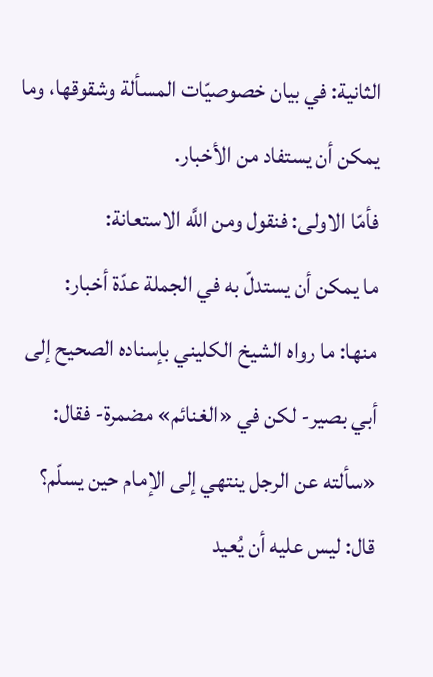الثانية: في بيان خصوصيّات المسألة وشقوقها، وما يمكن أن يستفاد من الأخبار.
فأمّا الاولى: فنقول ومن اللَّه الاستعانة:
ما يمكن أن يستدلّ به في الجملة عدّة أخبار:
منها: ما رواه الشيخ الكليني بإسناده الصحيح إلى أبي بصير- لكن في «الغنائم» مضمرة- فقال:
«سألته عن الرجل ينتهي إلى الإمام حين يسلّم؟
قال: ليس عليه أن يُعيد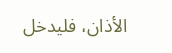الأذان، فليدخل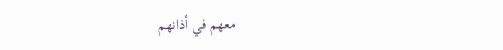معهم في أذانهم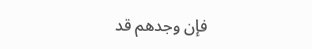فإن وجدهم قد